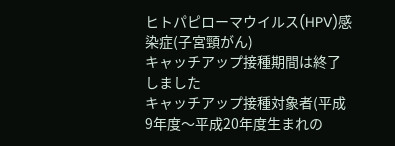ヒトパピローマウイルス(HPV)感染症(子宮頸がん)
キャッチアップ接種期間は終了しました
キャッチアップ接種対象者(平成9年度〜平成20年度生まれの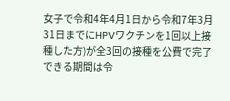女子で令和4年4月1日から令和7年3月31日までにHPVワクチンを1回以上接種した方)が全3回の接種を公費で完了できる期間は令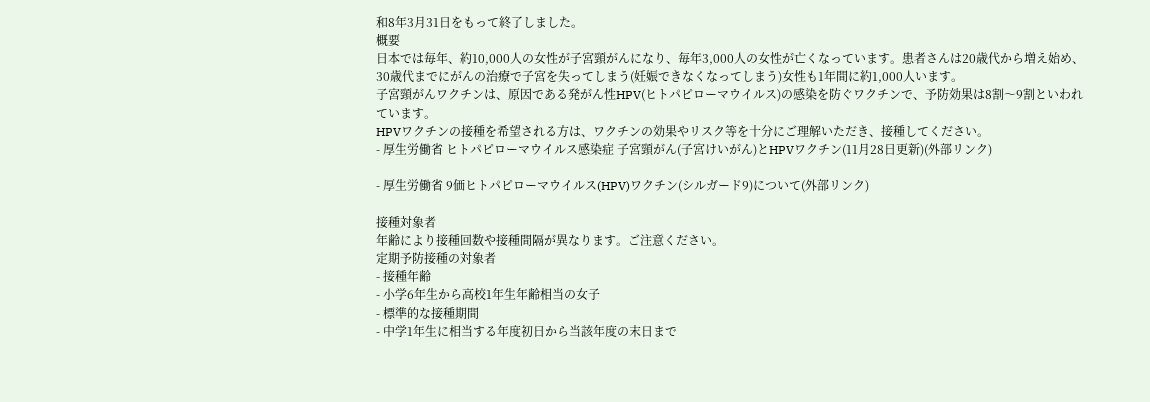和8年3月31日をもって終了しました。
概要
日本では毎年、約10,000人の女性が子宮頸がんになり、毎年3,000人の女性が亡くなっています。患者さんは20歳代から増え始め、30歳代までにがんの治療で子宮を失ってしまう(妊娠できなくなってしまう)女性も1年間に約1,000人います。
子宮頸がんワクチンは、原因である発がん性HPV(ヒトパピローマウイルス)の感染を防ぐワクチンで、予防効果は8割〜9割といわれています。
HPVワクチンの接種を希望される方は、ワクチンの効果やリスク等を十分にご理解いただき、接種してください。
- 厚生労働省 ヒトパピローマウイルス感染症 子宮頸がん(子宮けいがん)とHPVワクチン(11月28日更新)(外部リンク)

- 厚生労働省 9価ヒトパピローマウイルス(HPV)ワクチン(シルガード9)について(外部リンク)

接種対象者
年齢により接種回数や接種間隔が異なります。ご注意ください。
定期予防接種の対象者
- 接種年齢
- 小学6年生から高校1年生年齢相当の女子
- 標準的な接種期間
- 中学1年生に相当する年度初日から当該年度の末日まで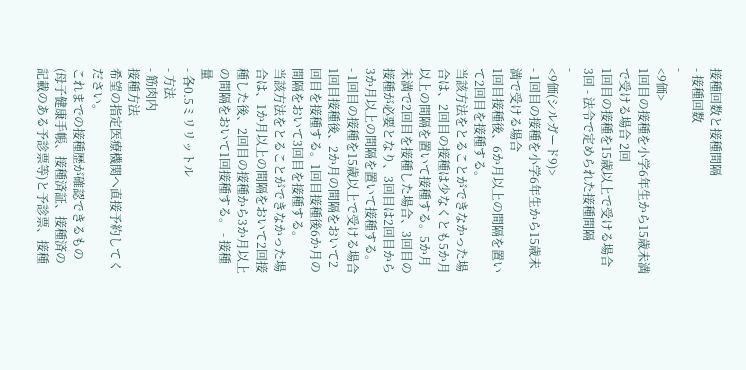接種回数と接種間隔
- 接種回数
-
<9価>
1回目の接種を小学6年生から15歳未満で受ける場合 2回
1回目の接種を15歳以上で受ける場合 3回 - 法令で定められた接種間隔
-
<9価(シルガード9)>
- 1回目の接種を小学6年生から15歳未満で受ける場合
1回目接種後、6か月以上の間隔を置いて2回目を接種する。
当該方法をとることができなかった場合は、2回目の接種は少なくとも5か月以上の間隔を置いて接種する。5か月未満で2回目を接種した場合、3回目の接種が必要となり、3回目は2回目から3か月以上の間隔を置いて接種する。
- 1回目の接種を15歳以上で受ける場合
1回目接種後、2か月の間隔をおいて2回目を接種する。1回目接種後6か月の間隔をおいて3回目を接種する。
当該方法をとることができなかった場合は、1か月以上の間隔をおいて2回接種した後、2回目の接種から3か月以上の間隔をおいて1回接種する。 - 接種量
- 各0.5ミリリットル
- 方法
- 筋肉内
接種方法
希望の指定医療機関へ直接予約してください。
これまでの接種歴が確認できるもの(母子健康手帳、接種済証、接種済の記載のある予診票等)と予診票、接種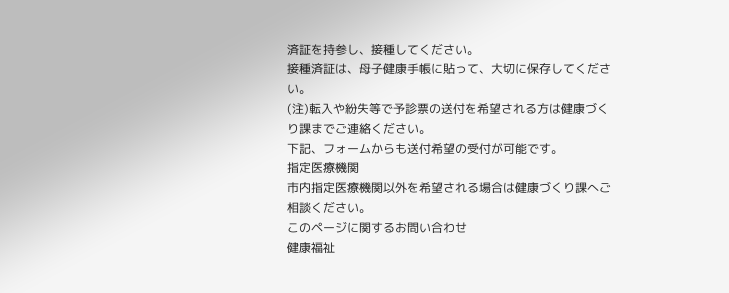済証を持参し、接種してください。
接種済証は、母子健康手帳に貼って、大切に保存してください。
(注)転入や紛失等で予診票の送付を希望される方は健康づくり課までご連絡ください。
下記、フォームからも送付希望の受付が可能です。
指定医療機関
市内指定医療機関以外を希望される場合は健康づくり課へご相談ください。
このページに関するお問い合わせ
健康福祉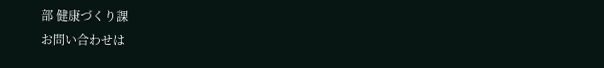部 健康づくり課
お問い合わせは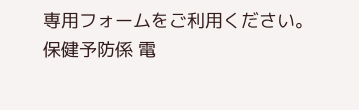専用フォームをご利用ください。
保健予防係 電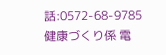話:0572-68-9785
健康づくり係 電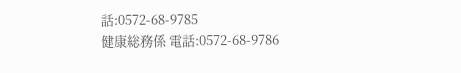話:0572-68-9785
健康総務係 電話:0572-68-9786